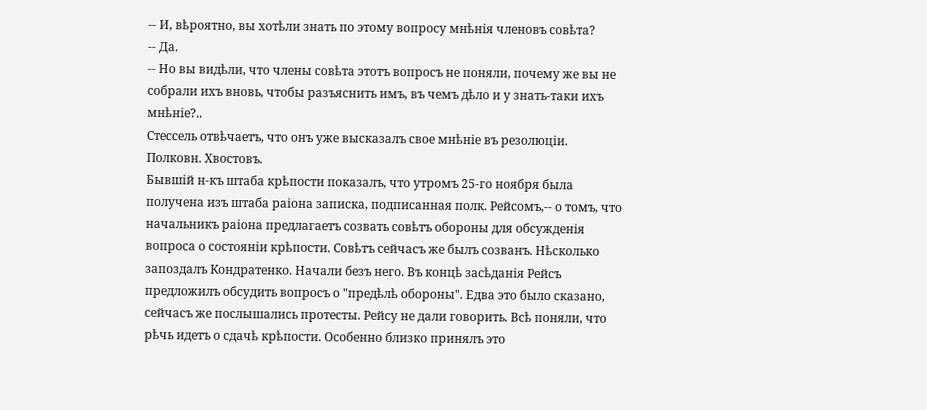-- И, вѣроятно, вы хотѣли знать по этому вопросу мнѣнія членовъ совѣта?
-- Да.
-- Но вы видѣли, что члены совѣта этотъ вопросъ не поняли, почему же вы не собрали ихъ вновь, чтобы разъяснить имъ, въ чемъ дѣло и у знать-таки ихъ мнѣніе?..
Стессель отвѣчаетъ, что онъ уже высказалъ свое мнѣніе въ резолюціи.
Полковн. Хвостовъ.
Бывшій н-къ штаба крѣпости показалъ, что утромъ 25-го ноября была получена изъ штаба раіона записка, подписанная полк. Рейсомъ,-- о томъ, что начальникъ раіона предлагаетъ созвать совѣтъ обороны для обсужденія вопроса о состояніи крѣпости. Совѣтъ сейчасъ же былъ созванъ. Нѣсколько запоздалъ Кондратенко. Начали безъ него. Въ концѣ засѣданія Рейсъ предложилъ обсудить вопросъ о "предѣлѣ обороны". Едва это было сказано, сейчасъ же послышались протесты. Рейсу не дали говорить. Всѣ поняли, что рѣчь идетъ о сдачѣ крѣпости. Особенно близко принялъ это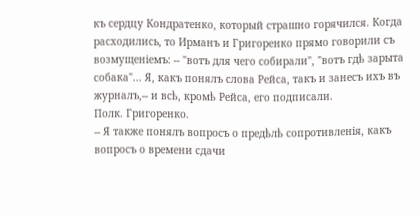къ сердцу Кондратенко, который страшно горячился. Когда расходились, то Ирманъ и Григоренко прямо говорили съ возмущеніемъ: -- "вотъ для чего собирали", "вотъ гдѣ зарыта собака"... Я, какъ понялъ слова Рейса, такъ и занесъ ихъ въ журналъ,-- и всѣ, кромѣ Рейса, его подписали.
Полк. Григоренко.
-- Я также понялъ вопросъ о предѣлѣ сопротивленія, какъ вопросъ о времени сдачи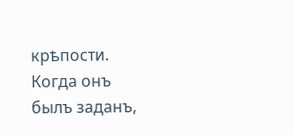крѣпости. Когда онъ былъ заданъ,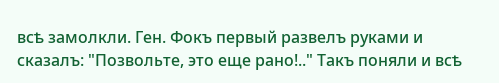всѣ замолкли. Ген. Фокъ первый развелъ руками и сказалъ: "Позвольте, это еще рано!.." Такъ поняли и всѣ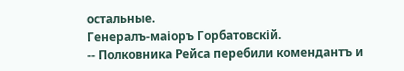остальные.
Генералъ-маіоръ Горбатовскій.
-- Полковника Рейса перебили комендантъ и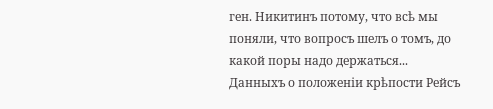ген. Никитинъ потому, что всѣ мы поняли, что вопросъ шелъ о томъ, до какой поры надо держаться... Данныхъ о положеніи крѣпости Рейсъ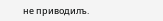не приводилъ.